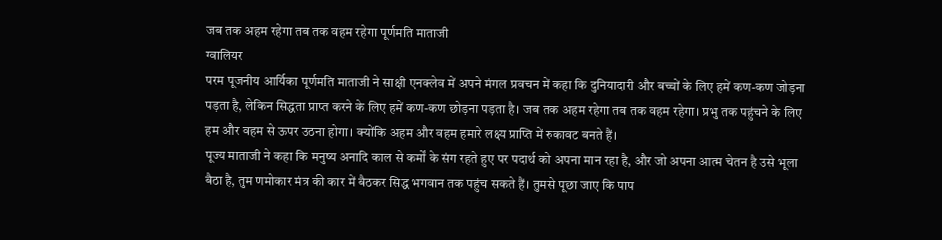जब तक अहम रहेगा तब तक वहम रहेगा पूर्णमति माताजी
ग्वालियर
परम पूजनीय आर्यिका पूर्णमति माताजी ने साक्षी एनक्लेव में अपने मंगल प्रवचन में कहा कि दुनियादारी और बच्चों के लिए हमें कण-कण जोड़ना पड़ता है, लेकिन सिद्धता प्राप्त करने के लिए हमें कण-कण छोड़ना पड़ता है। जब तक अहम रहेगा तब तक वहम रहेगा। प्रभु तक पहुंचने के लिए हम और वहम से ऊपर उठना होगा। क्योंकि अहम और वहम हमारे लक्ष्य प्राप्ति में रुकावट बनते हैं।
पूज्य माताजी ने कहा कि मनुष्य अनादि काल से कर्मों के संग रहते हुए पर पदार्थ को अपना मान रहा है, और जो अपना आत्म चेतन है उसे भूला बैठा है, तुम णमोकार मंत्र की कार में बैठकर सिद्ध भगवान तक पहुंच सकते हैं। तुमसे पूछा जाए कि पाप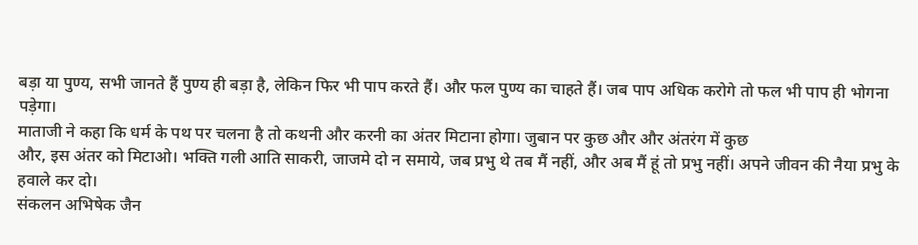बड़ा या पुण्य, सभी जानते हैं पुण्य ही बड़ा है, लेकिन फिर भी पाप करते हैं। और फल पुण्य का चाहते हैं। जब पाप अधिक करोगे तो फल भी पाप ही भोगना पड़ेगा।
माताजी ने कहा कि धर्म के पथ पर चलना है तो कथनी और करनी का अंतर मिटाना होगा। जुबान पर कुछ और और अंतरंग में कुछ
और, इस अंतर को मिटाओ। भक्ति गली आति साकरी, जाजमे दो न समाये, जब प्रभु थे तब मैं नहीं, और अब मैं हूं तो प्रभु नहीं। अपने जीवन की नैया प्रभु के हवाले कर दो।
संकलन अभिषेक जैन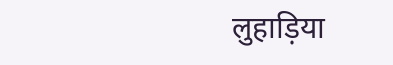लुहाड़िया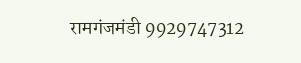रामगंजमंडी 9929747312